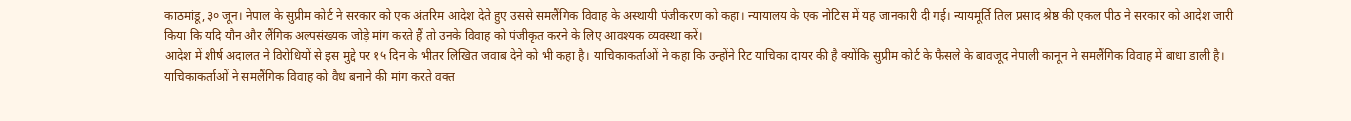काठमांडू,३० जून। नेपाल के सुप्रीम कोर्ट ने सरकार को एक अंतरिम आदेश देते हुए उससे समलैंगिक विवाह के अस्थायी पंजीकरण को कहा। न्यायालय के एक नोटिस में यह जानकारी दी गई। न्यायमूर्ति तिल प्रसाद श्रेष्ठ की एकल पीठ ने सरकार को आदेश जारी किया कि यदि यौन और लैंगिक अल्पसंख्यक जोड़े मांग करते हैं तो उनके विवाह को पंजीकृत करने के लिए आवश्यक व्यवस्था करें।
आदेश में शीर्ष अदालत ने विरोधियों से इस मुद्दे पर १५ दिन के भीतर लिखित जवाब देने को भी कहा है। याचिकाकर्ताओं ने कहा कि उन्होंने रिट याचिका दायर की है क्योंकि सुप्रीम कोर्ट के फैसले के बावजूद नेपाली कानून ने समलैंगिक विवाह में बाधा डाली है।
याचिकाकर्ताओं ने समलैंगिक विवाह को वैध बनाने की मांग करते वक्त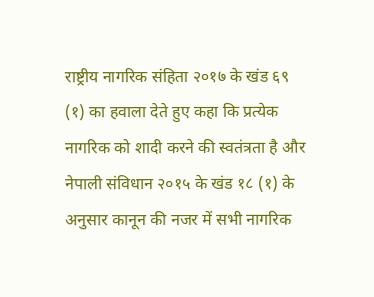राष्ट्रीय नागरिक संहिता २०१७ के खंड ६९ (१) का हवाला देते हुए कहा कि प्रत्येक नागरिक को शादी करने की स्वतंत्रता है और नेपाली संविधान २०१५ के खंड १८ (१) के अनुसार कानून की नजर में सभी नागरिक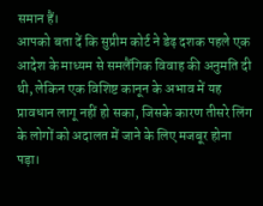समान हैं।
आपको बता दें कि सुप्रीम कोर्ट ने डेढ़ दशक पहले एक आदेश के माध्यम से समलैंगिक विवाह की अनुमति दी थी, लेकिन एक विशिष्ट कानून के अभाव में यह प्रावधान लागू नहीं हो सका, जिसके कारण तीसरे लिंग के लोगों को अदालत में जाने के लिए मजबूर होना पड़ा।